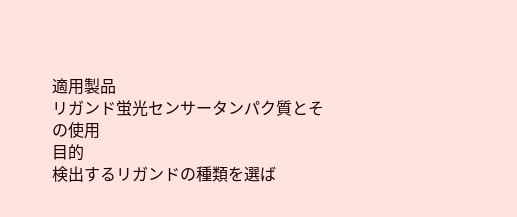適用製品
リガンド蛍光センサータンパク質とその使用
目的
検出するリガンドの種類を選ば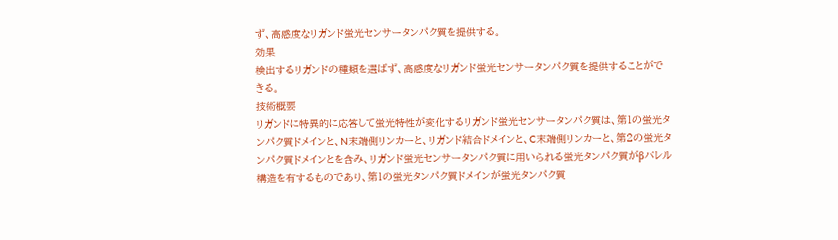ず、高感度なリガンド蛍光センサータンパク質を提供する。
効果
検出するリガンドの種類を選ばず、高感度なリガンド蛍光センサータンパク質を提供することができる。
技術概要
リガンドに特異的に応答して蛍光特性が変化するリガンド蛍光センサータンパク質は、第1の蛍光タンパク質ドメインと、N末端側リンカーと、リガンド結合ドメインと、C末端側リンカーと、第2の蛍光タンパク質ドメインとを含み、リガンド蛍光センサータンパク質に用いられる蛍光タンパク質がβバレル構造を有するものであり、第1の蛍光タンパク質ドメインが蛍光タンパク質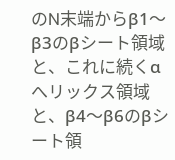のN末端からβ1〜β3のβシート領域と、これに続くαへリックス領域と、β4〜β6のβシート領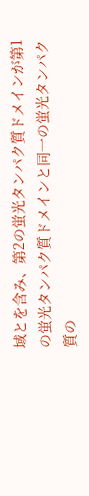域とを含み、第2の蛍光タンパク質ドメインが第1の蛍光タンパク質ドメインと同一の蛍光タンパク質の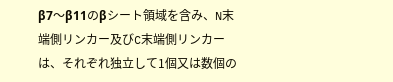β7〜β11のβシート領域を含み、N末端側リンカー及びC末端側リンカーは、それぞれ独立して1個又は数個の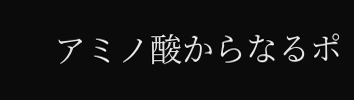アミノ酸からなるポ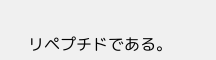リペプチドである。